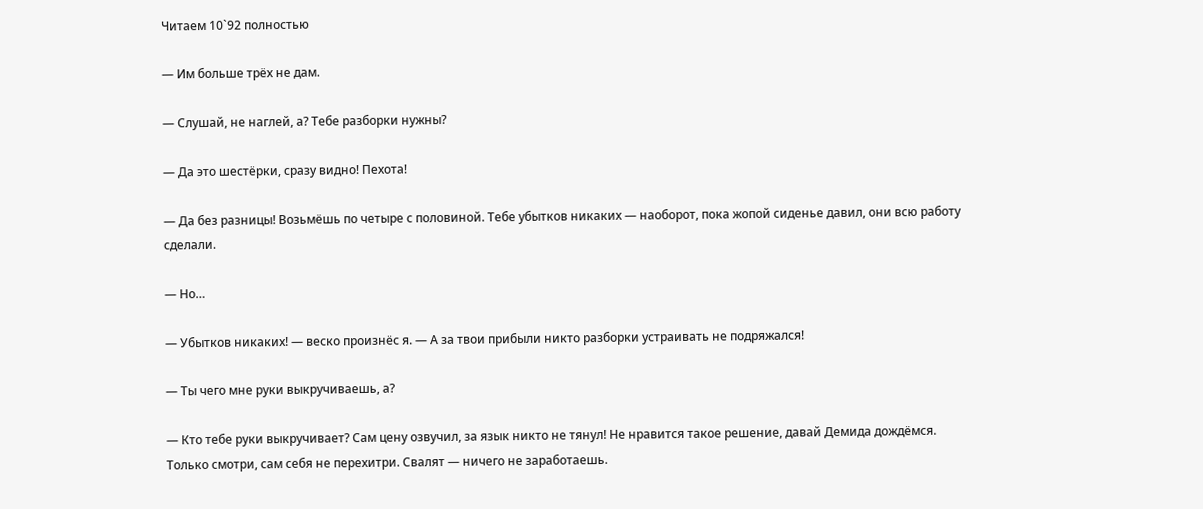Читаем 10`92 полностью

— Им больше трёх не дам.

— Слушай, не наглей, а? Тебе разборки нужны?

— Да это шестёрки, сразу видно! Пехота!

— Да без разницы! Возьмёшь по четыре с половиной. Тебе убытков никаких — наоборот, пока жопой сиденье давил, они всю работу сделали.

— Но…

— Убытков никаких! — веско произнёс я. — А за твои прибыли никто разборки устраивать не подряжался!

— Ты чего мне руки выкручиваешь, а?

— Кто тебе руки выкручивает? Сам цену озвучил, за язык никто не тянул! Не нравится такое решение, давай Демида дождёмся. Только смотри, сам себя не перехитри. Свалят — ничего не заработаешь.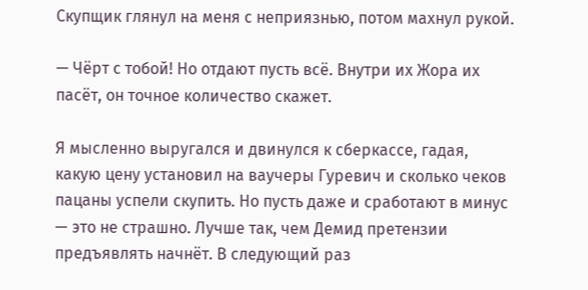Скупщик глянул на меня с неприязнью, потом махнул рукой.

— Чёрт с тобой! Но отдают пусть всё. Внутри их Жора их пасёт, он точное количество скажет.

Я мысленно выругался и двинулся к сберкассе, гадая, какую цену установил на ваучеры Гуревич и сколько чеков пацаны успели скупить. Но пусть даже и сработают в минус — это не страшно. Лучше так, чем Демид претензии предъявлять начнёт. В следующий раз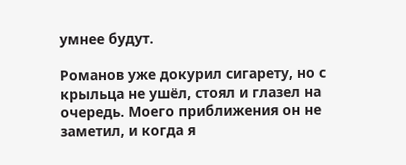умнее будут.

Романов уже докурил сигарету, но с крыльца не ушёл, стоял и глазел на очередь. Моего приближения он не заметил, и когда я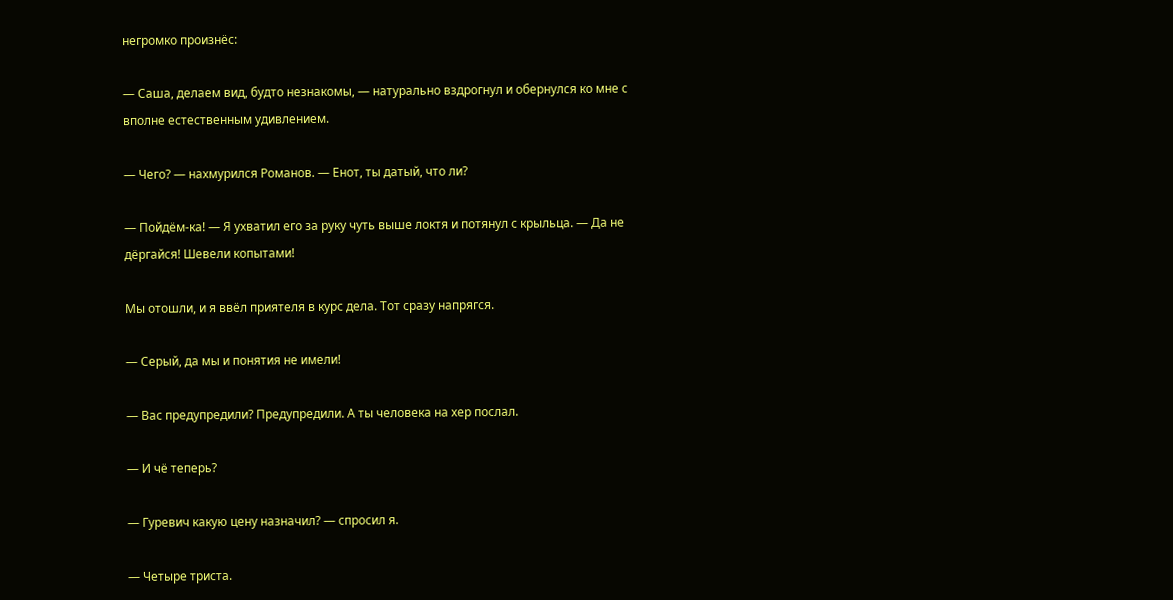негромко произнёс:

— Саша, делаем вид, будто незнакомы, — натурально вздрогнул и обернулся ко мне с вполне естественным удивлением.

— Чего? — нахмурился Романов. — Енот, ты датый, что ли?

— Пойдём-ка! — Я ухватил его за руку чуть выше локтя и потянул с крыльца. — Да не дёргайся! Шевели копытами!

Мы отошли, и я ввёл приятеля в курс дела. Тот сразу напрягся.

— Серый, да мы и понятия не имели!

— Вас предупредили? Предупредили. А ты человека на хер послал.

— И чё теперь?

— Гуревич какую цену назначил? — спросил я.

— Четыре триста.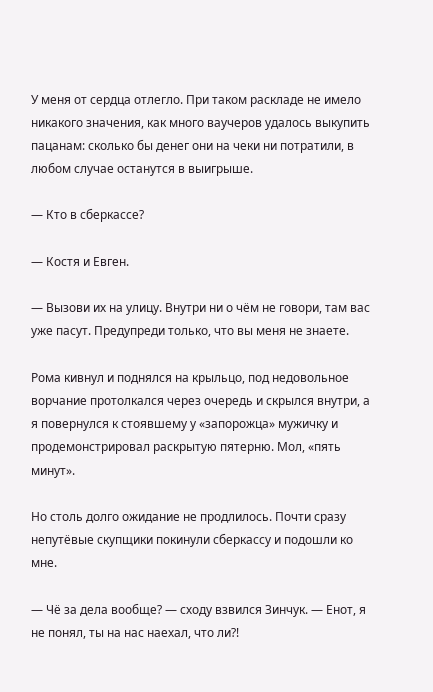У меня от сердца отлегло. При таком раскладе не имело никакого значения, как много ваучеров удалось выкупить пацанам: сколько бы денег они на чеки ни потратили, в любом случае останутся в выигрыше.

— Кто в сберкассе?

— Костя и Евген.

— Вызови их на улицу. Внутри ни о чём не говори, там вас уже пасут. Предупреди только, что вы меня не знаете.

Рома кивнул и поднялся на крыльцо, под недовольное ворчание протолкался через очередь и скрылся внутри, а я повернулся к стоявшему у «запорожца» мужичку и продемонстрировал раскрытую пятерню. Мол, «пять минут».

Но столь долго ожидание не продлилось. Почти сразу непутёвые скупщики покинули сберкассу и подошли ко мне.

— Чё за дела вообще? — сходу взвился Зинчук. — Енот, я не понял, ты на нас наехал, что ли?!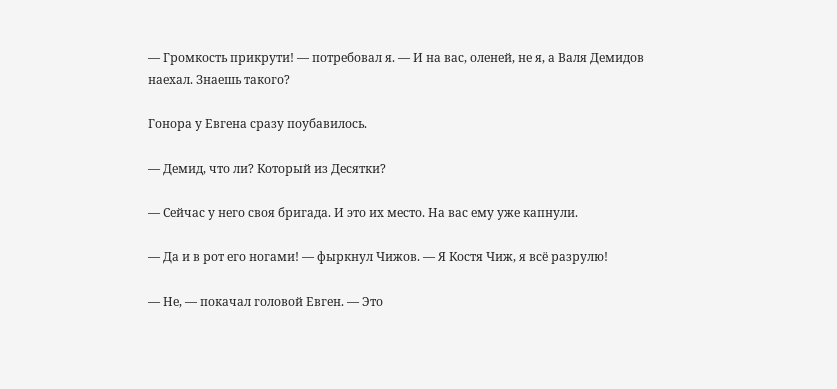— Громкость прикрути! — потребовал я. — И на вас, оленей, не я, а Валя Демидов наехал. Знаешь такого?

Гонора у Евгена сразу поубавилось.

— Демид, что ли? Который из Десятки?

— Сейчас у него своя бригада. И это их место. На вас ему уже капнули.

— Да и в рот его ногами! — фыркнул Чижов. — Я Костя Чиж, я всё разрулю!

— Не, — покачал головой Евген. — Это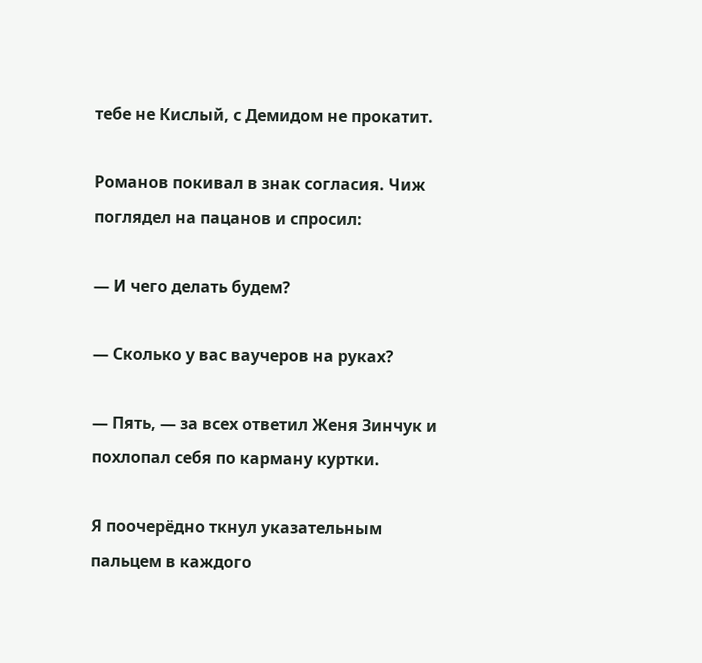тебе не Кислый, с Демидом не прокатит.

Романов покивал в знак согласия. Чиж поглядел на пацанов и спросил:

— И чего делать будем?

— Сколько у вас ваучеров на руках?

— Пять, — за всех ответил Женя Зинчук и похлопал себя по карману куртки.

Я поочерёдно ткнул указательным пальцем в каждого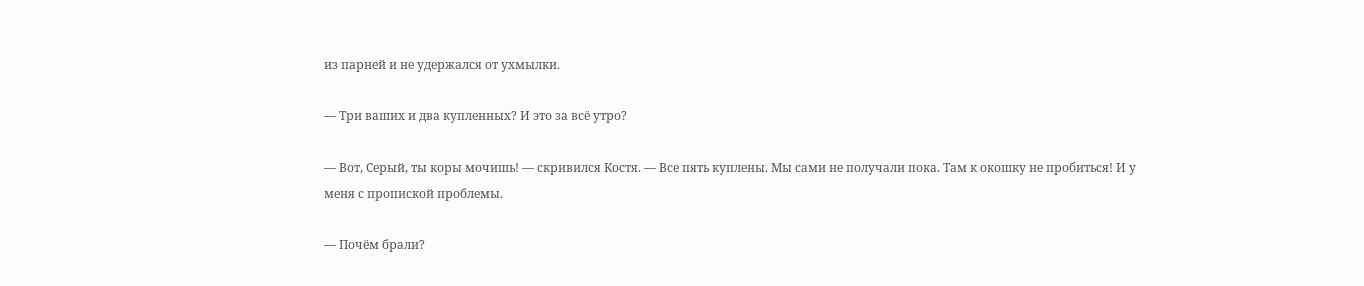из парней и не удержался от ухмылки.

— Три ваших и два купленных? И это за всё утро?

— Вот, Серый, ты коры мочишь! — скривился Костя. — Все пять куплены. Мы сами не получали пока. Там к окошку не пробиться! И у меня с пропиской проблемы.

— Почём брали?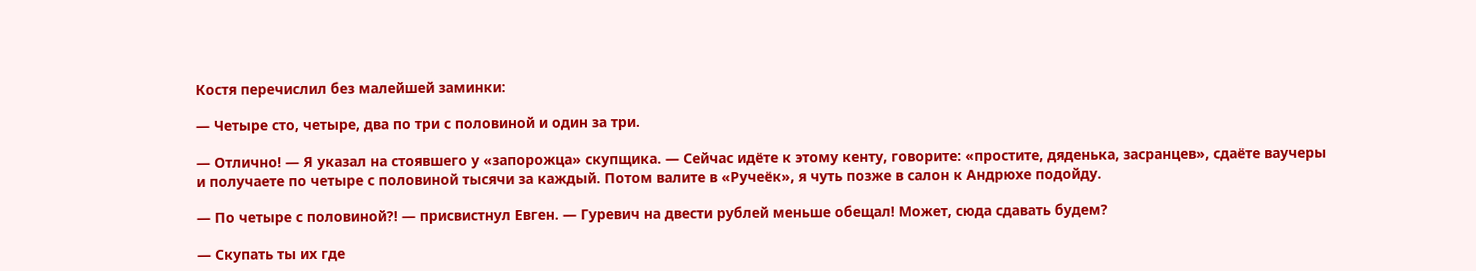Костя перечислил без малейшей заминки:

— Четыре сто, четыре, два по три с половиной и один за три.

— Отлично! — Я указал на стоявшего у «запорожца» скупщика. — Сейчас идёте к этому кенту, говорите: «простите, дяденька, засранцев», сдаёте ваучеры и получаете по четыре с половиной тысячи за каждый. Потом валите в «Ручеёк», я чуть позже в салон к Андрюхе подойду.

— По четыре с половиной?! — присвистнул Евген. — Гуревич на двести рублей меньше обещал! Может, сюда сдавать будем?

— Скупать ты их где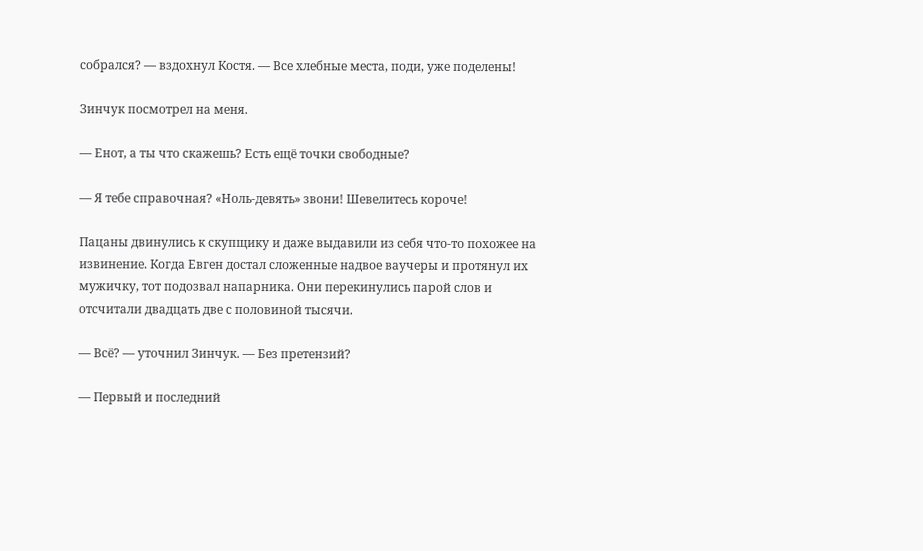собрался? — вздохнул Костя. — Все хлебные места, поди, уже поделены!

Зинчук посмотрел на меня.

— Енот, а ты что скажешь? Есть ещё точки свободные?

— Я тебе справочная? «Ноль-девять» звони! Шевелитесь короче!

Пацаны двинулись к скупщику и даже выдавили из себя что-то похожее на извинение. Когда Евген достал сложенные надвое ваучеры и протянул их мужичку, тот подозвал напарника. Они перекинулись парой слов и отсчитали двадцать две с половиной тысячи.

— Всё? — уточнил Зинчук. — Без претензий?

— Первый и последний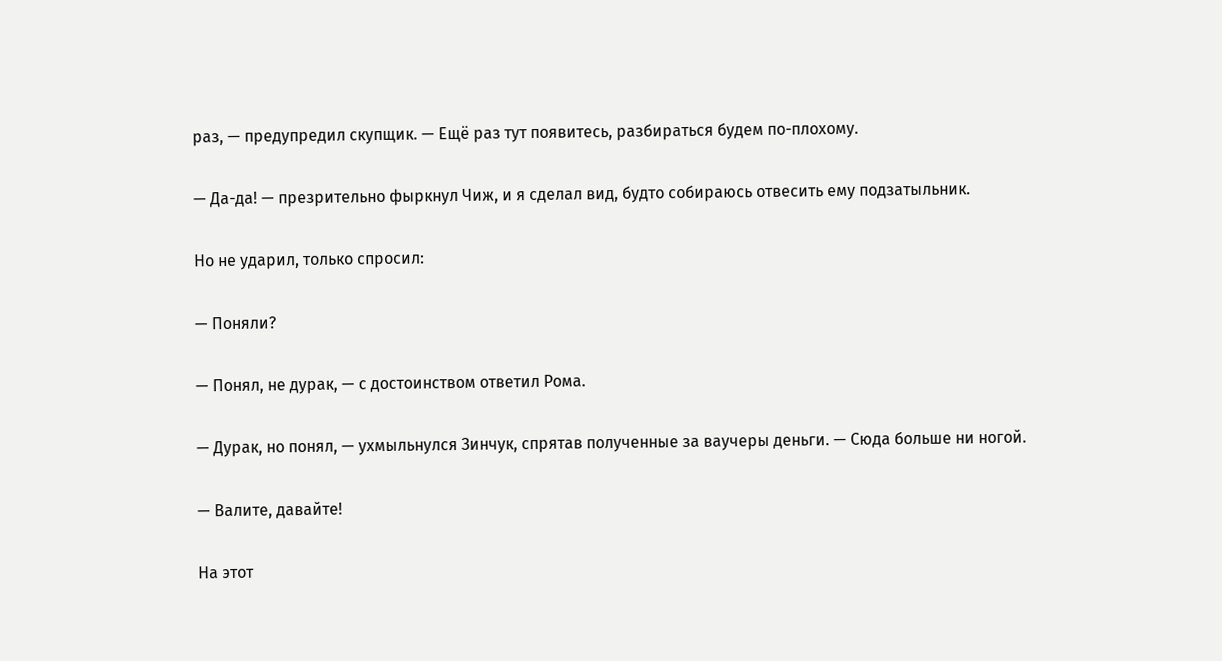раз, — предупредил скупщик. — Ещё раз тут появитесь, разбираться будем по-плохому.

— Да-да! — презрительно фыркнул Чиж, и я сделал вид, будто собираюсь отвесить ему подзатыльник.

Но не ударил, только спросил:

— Поняли?

— Понял, не дурак, — с достоинством ответил Рома.

— Дурак, но понял, — ухмыльнулся Зинчук, спрятав полученные за ваучеры деньги. — Сюда больше ни ногой.

— Валите, давайте!

На этот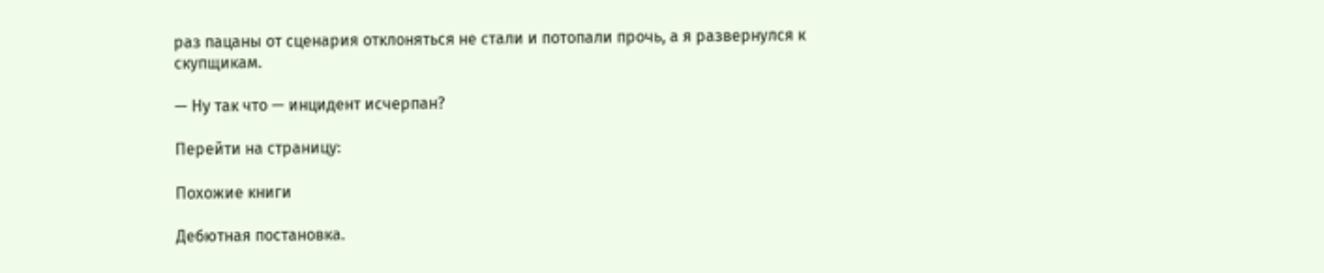раз пацаны от сценария отклоняться не стали и потопали прочь, а я развернулся к скупщикам.

— Ну так что — инцидент исчерпан?

Перейти на страницу:

Похожие книги

Дебютная постановка.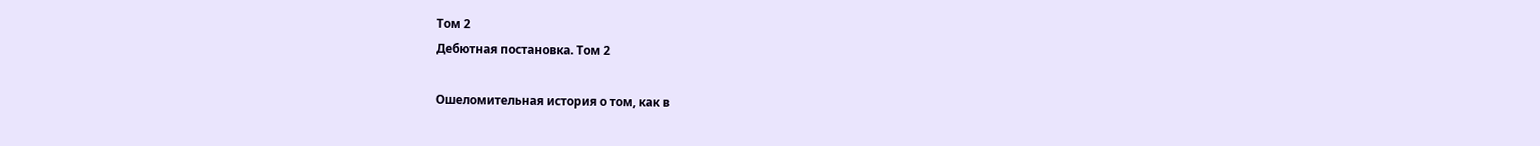Том 2
Дебютная постановка. Том 2

Ошеломительная история о том, как в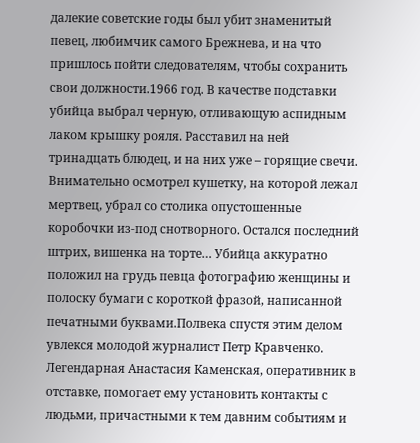далекие советские годы был убит знаменитый певец, любимчик самого Брежнева, и на что пришлось пойти следователям, чтобы сохранить свои должности.1966 год. В качестве подставки убийца выбрал черную, отливающую аспидным лаком крышку рояля. Расставил на ней тринадцать блюдец, и на них уже – горящие свечи. Внимательно осмотрел кушетку, на которой лежал мертвец, убрал со столика опустошенные коробочки из-под снотворного. Остался последний штрих, вишенка на торте… Убийца аккуратно положил на грудь певца фотографию женщины и полоску бумаги с короткой фразой, написанной печатными буквами.Полвека спустя этим делом увлекся молодой журналист Петр Кравченко. Легендарная Анастасия Каменская, оперативник в отставке, помогает ему установить контакты с людьми, причастными к тем давним событиям и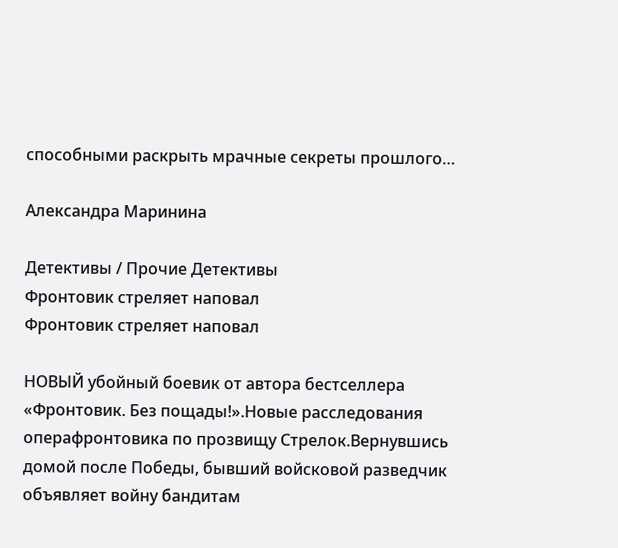способными раскрыть мрачные секреты прошлого…

Александра Маринина

Детективы / Прочие Детективы
Фронтовик стреляет наповал
Фронтовик стреляет наповал

НОВЫЙ убойный боевик от автора бестселлера «Фронтовик. Без пощады!».Новые расследования операфронтовика по прозвищу Стрелок.Вернувшись домой после Победы, бывший войсковой разведчик объявляет войну бандитам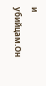и убийцам.Он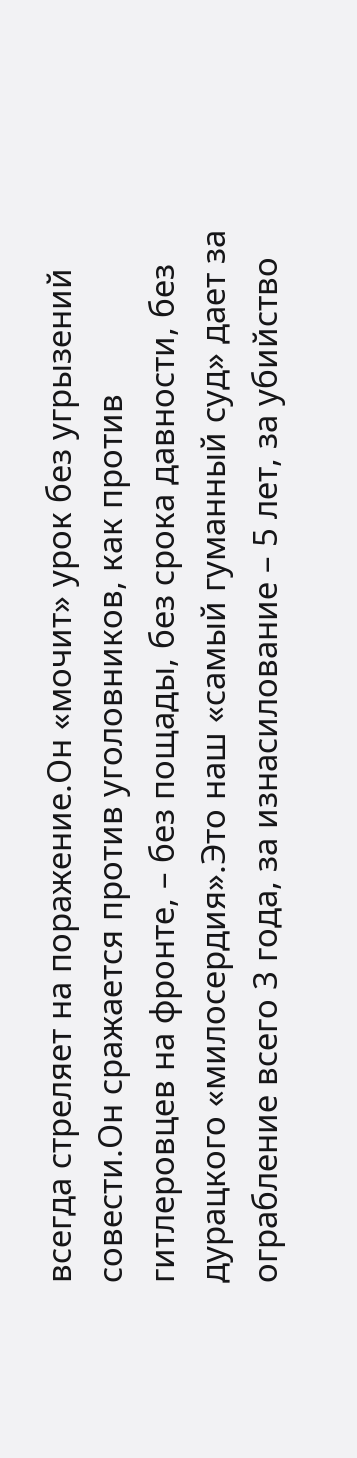всегда стреляет на поражение.Он «мочит» урок без угрызений совести.Он сражается против уголовников, как против гитлеровцев на фронте, – без пощады, без срока давности, без дурацкого «милосердия».Это наш «самый гуманный суд» дает за ограбление всего 3 года, за изнасилование – 5 лет, за убийство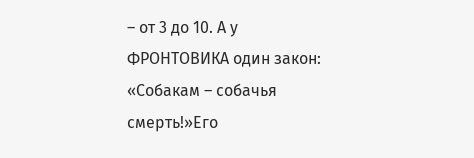– от 3 до 10. А у ФРОНТОВИКА один закон: «Собакам – собачья смерть!»Его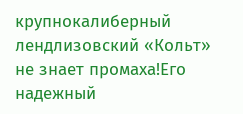крупнокалиберный лендлизовский «Кольт» не знает промаха!Его надежный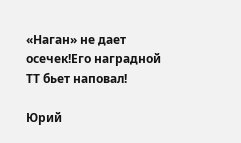«Наган» не дает осечек!Его наградной ТТ бьет наповал!

Юрий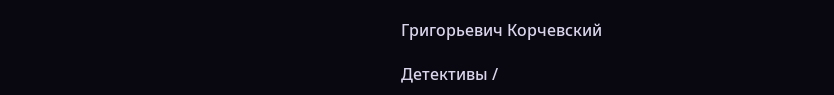Григорьевич Корчевский

Детективы /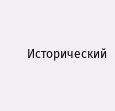Исторический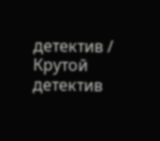детектив / Крутой детектив